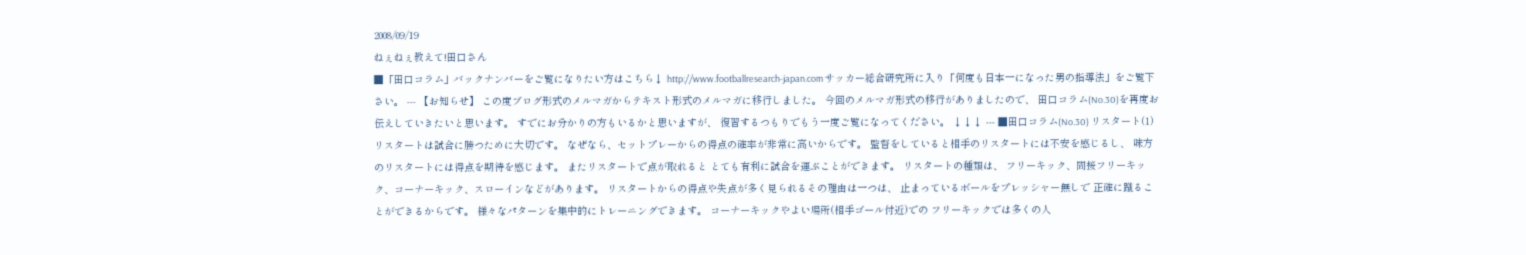2008/09/19
ねぇねぇ教えて!田口さん
■「田口コラム」バックナンバーをご覧になりたい方はこちら↓ http://www.footballresearch-japan.com サッカー総合研究所に入り「何度も日本一になった男の指導法」をご覧下さい。 --- 【お知らせ】 この度ブログ形式のメルマガからテキスト形式のメルマガに移行しました。 今回のメルマガ形式の移行がありましたので、 田口コラム(No.30)を再度お伝えしていきたいと思います。 すでにお分かりの方もいるかと思いますが、 復習するつもりでもう一度ご覧になってください。 ↓↓↓ --- ■田口コラム(No.30) リスタート(1) リスタートは試合に勝つために大切です。 なぜなら、セットプレーからの得点の確率が非常に高いからです。 監督をしていると相手のリスタートには不安を感じるし、 味方のリスタートには得点を期待を感じます。 またリスタートで点が取れると とても有利に試合を運ぶことができます。 リスタートの種類は、 フリーキック、間接フリーキック、コーナーキック、スローインなどがあります。 リスタートからの得点や失点が多く見られるその理由は一つは、 止まっているボールをプレッシャー無しで 正確に蹴ることができるからです。 様々なパターンを集中的にトレーニングできます。 コーナーキックやよい場所(相手ゴール付近)での フリーキックでは多くの人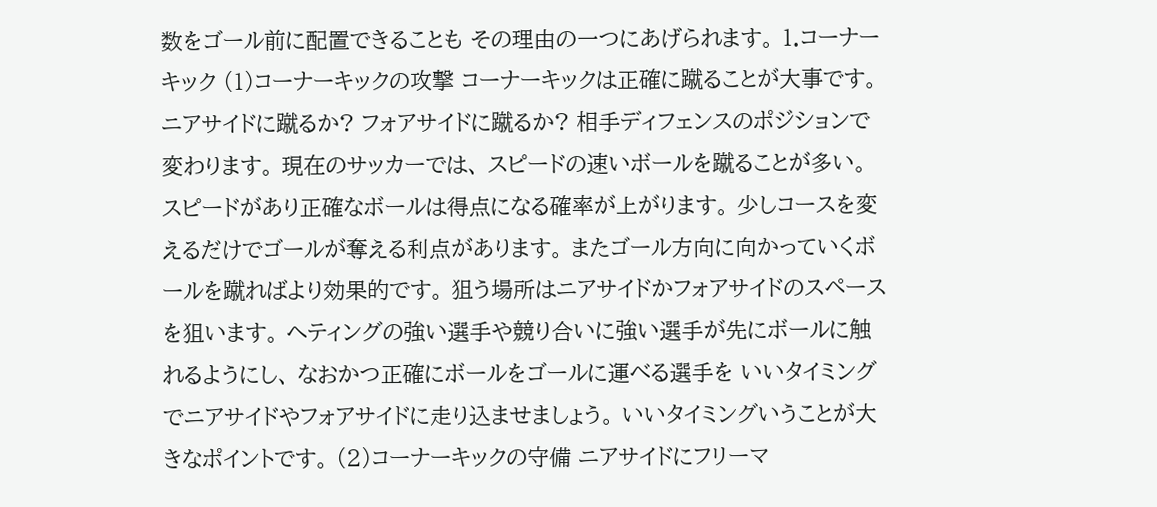数をゴール前に配置できることも その理由の一つにあげられます。 1.コーナーキック (1)コーナーキックの攻撃 コーナーキックは正確に蹴ることが大事です。 ニアサイドに蹴るか? フォアサイドに蹴るか? 相手ディフェンスのポジションで変わります。 現在のサッカーでは、 スピードの速いボールを蹴ることが多い。 スピードがあり正確なボールは得点になる確率が上がります。 少しコースを変えるだけでゴールが奪える利点があります。 またゴール方向に向かっていくボールを蹴ればより効果的です。 狙う場所はニアサイドかフォアサイドのスペースを狙います。 へティングの強い選手や競り合いに強い選手が先にボールに触れるようにし、 なおかつ正確にボールをゴールに運べる選手を いいタイミングでニアサイドやフォアサイドに走り込ませましょう。 いいタイミングいうことが大きなポイントです。 (2)コーナーキックの守備 ニアサイドにフリーマ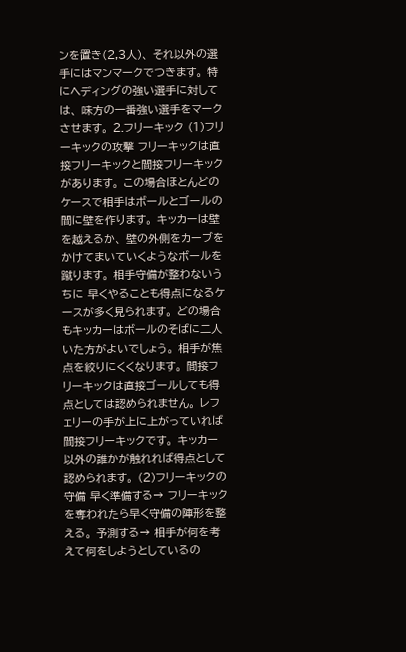ンを置き(2,3人)、 それ以外の選手にはマンマークでつきます。 特にヘディングの強い選手に対しては、 味方の一番強い選手をマークさせます。 2.フリーキック (1)フリーキックの攻撃 フリーキックは直接フリーキックと間接フリーキックがあります。 この場合ほとんどのケースで相手はボールとゴールの間に壁を作ります。 キッカーは壁を越えるか、 壁の外側をカーブをかけてまいていくようなボールを蹴ります。 相手守備が整わないうちに 早くやることも得点になるケースが多く見られます。 どの場合もキッカーはボールのそばに二人いた方がよいでしょう。 相手が焦点を絞りにくくなります。 間接フリーキックは直接ゴールしても得点としては認められません。 レフェリーの手が上に上がっていれば間接フリーキックです。 キッカー以外の誰かが触れれば得点として認められます。 (2)フリーキックの守備 早く準備する→ フリーキックを奪われたら早く守備の陣形を整える。 予測する→ 相手が何を考えて何をしようとしているの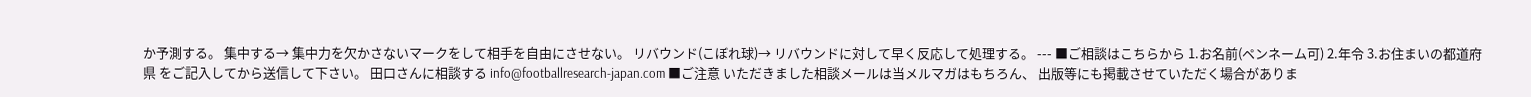か予測する。 集中する→ 集中力を欠かさないマークをして相手を自由にさせない。 リバウンド(こぼれ球)→ リバウンドに対して早く反応して処理する。 --- ■ご相談はこちらから 1.お名前(ペンネーム可) 2.年令 3.お住まいの都道府県 をご記入してから送信して下さい。 田口さんに相談する info@footballresearch-japan.com ■ご注意 いただきました相談メールは当メルマガはもちろん、 出版等にも掲載させていただく場合がありま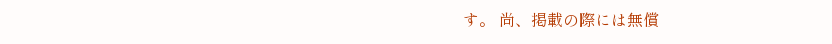す。 尚、掲載の際には無償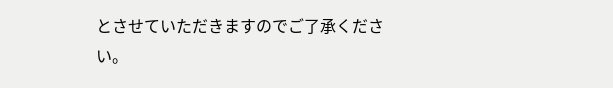とさせていただきますのでご了承ください。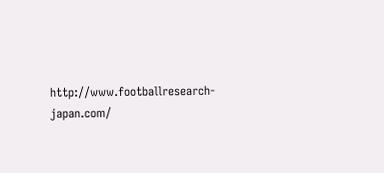http://www.footballresearch-japan.com/